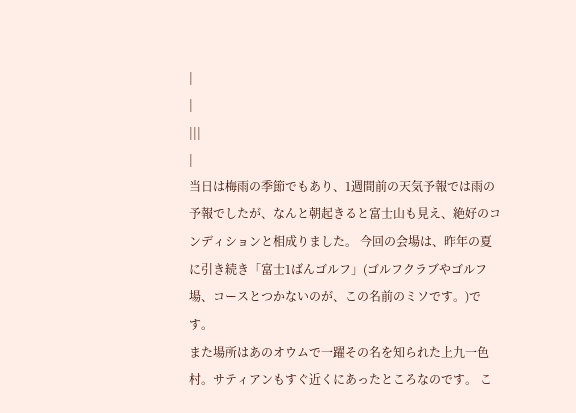|
|
|||
|
当日は梅雨の季節でもあり、1週間前の天気予報では雨の予報でしたが、なんと朝起きると富士山も見え、絶好のコンディションと相成りました。 今回の会場は、昨年の夏に引き続き「富士1ばんゴルフ」(ゴルフクラブやゴルフ場、コースとつかないのが、この名前のミソです。)です。
また場所はあのオウムで一躍その名を知られた上九一色村。サティアンもすぐ近くにあったところなのです。 こ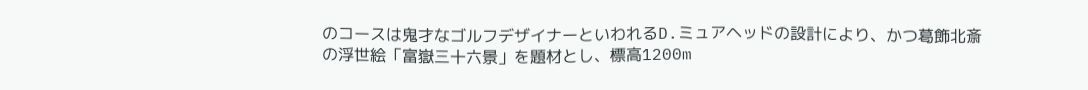のコースは鬼才なゴルフデザイナーといわれるD.ミュアヘッドの設計により、かつ葛飾北斎の浮世絵「富嶽三十六景」を題材とし、標高1200m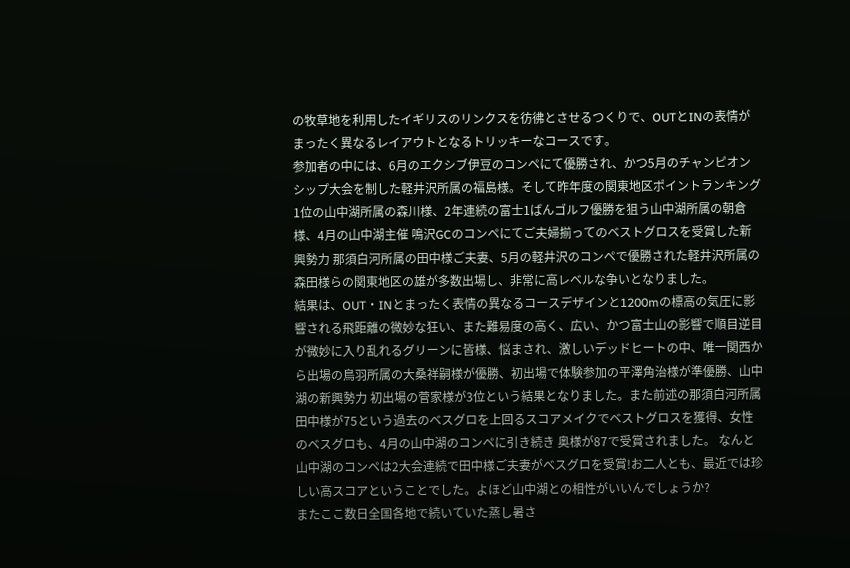の牧草地を利用したイギリスのリンクスを彷彿とさせるつくりで、OUTとINの表情がまったく異なるレイアウトとなるトリッキーなコースです。
参加者の中には、6月のエクシブ伊豆のコンペにて優勝され、かつ5月のチャンピオンシップ大会を制した軽井沢所属の福島様。そして昨年度の関東地区ポイントランキング1位の山中湖所属の森川様、2年連続の富士1ばんゴルフ優勝を狙う山中湖所属の朝倉様、4月の山中湖主催 鳴沢GCのコンペにてご夫婦揃ってのベストグロスを受賞した新興勢力 那須白河所属の田中様ご夫妻、5月の軽井沢のコンペで優勝された軽井沢所属の森田様らの関東地区の雄が多数出場し、非常に高レベルな争いとなりました。
結果は、OUT・INとまったく表情の異なるコースデザインと1200mの標高の気圧に影響される飛距離の微妙な狂い、また難易度の高く、広い、かつ富士山の影響で順目逆目が微妙に入り乱れるグリーンに皆様、悩まされ、激しいデッドヒートの中、唯一関西から出場の鳥羽所属の大桑祥嗣様が優勝、初出場で体験参加の平澤角治様が準優勝、山中湖の新興勢力 初出場の菅家様が3位という結果となりました。また前述の那須白河所属 田中様が75という過去のベスグロを上回るスコアメイクでベストグロスを獲得、女性のベスグロも、4月の山中湖のコンペに引き続き 奥様が87で受賞されました。 なんと山中湖のコンペは2大会連続で田中様ご夫妻がベスグロを受賞!お二人とも、最近では珍しい高スコアということでした。よほど山中湖との相性がいいんでしょうか?
またここ数日全国各地で続いていた蒸し暑さ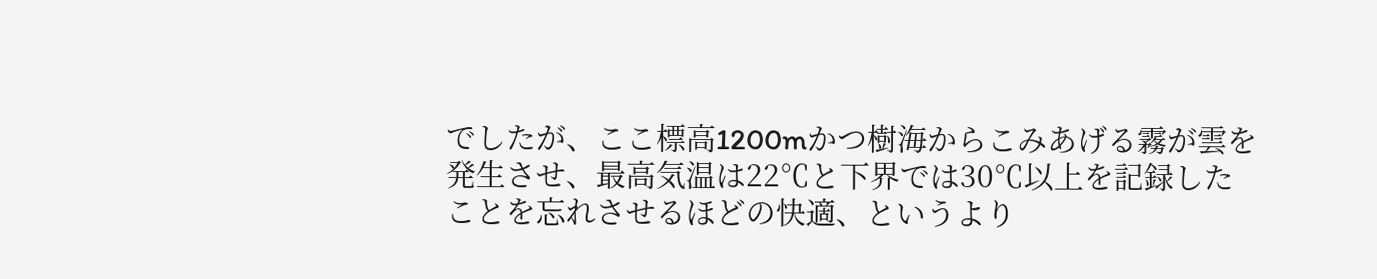でしたが、ここ標高1200mかつ樹海からこみあげる霧が雲を発生させ、最高気温は22℃と下界では30℃以上を記録したことを忘れさせるほどの快適、というより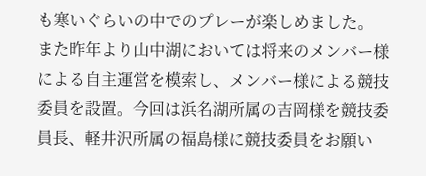も寒いぐらいの中でのプレーが楽しめました。
また昨年より山中湖においては将来のメンバー様による自主運営を模索し、メンバー様による競技委員を設置。今回は浜名湖所属の吉岡様を競技委員長、軽井沢所属の福島様に競技委員をお願い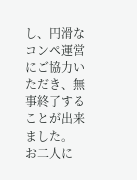し、円滑なコンペ運営にご協力いただき、無事終了することが出来ました。 お二人に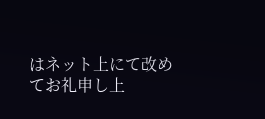はネット上にて改めてお礼申し上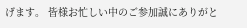げます。 皆様お忙しい中のご参加誠にありがと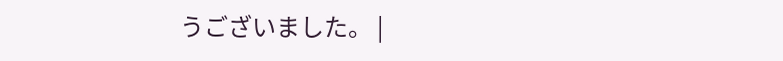うございました。 |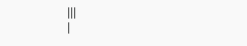|||
|